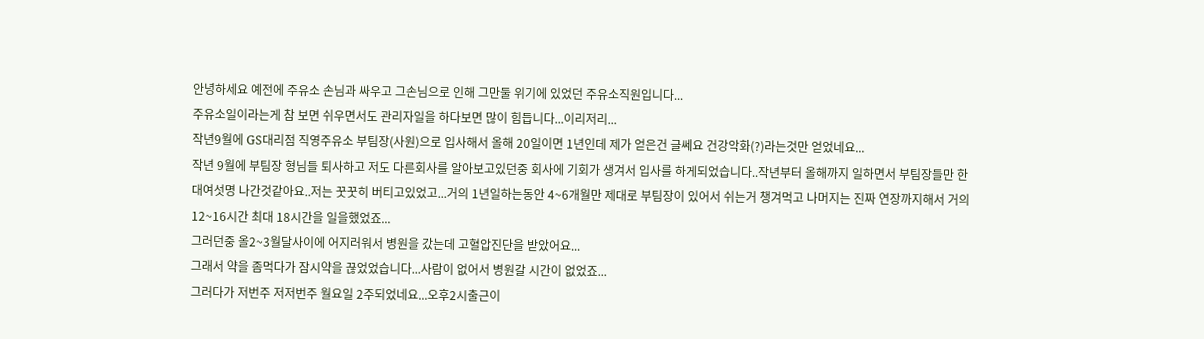안녕하세요 예전에 주유소 손님과 싸우고 그손님으로 인해 그만둘 위기에 있었던 주유소직원입니다...
주유소일이라는게 참 보면 쉬우면서도 관리자일을 하다보면 많이 힘듭니다...이리저리...
작년9월에 GS대리점 직영주유소 부팀장(사원)으로 입사해서 올해 20일이면 1년인데 제가 얻은건 글쎄요 건강악화(?)라는것만 얻었네요...
작년 9월에 부팀장 형님들 퇴사하고 저도 다른회사를 알아보고있던중 회사에 기회가 생겨서 입사를 하게되었습니다..작년부터 올해까지 일하면서 부팀장들만 한 대여섯명 나간것같아요..저는 꿋꿋히 버티고있었고...거의 1년일하는동안 4~6개월만 제대로 부팀장이 있어서 쉬는거 챙겨먹고 나머지는 진짜 연장까지해서 거의 12~16시간 최대 18시간을 일을했었죠...
그러던중 올2~3월달사이에 어지러워서 병원을 갔는데 고혈압진단을 받았어요...
그래서 약을 좀먹다가 잠시약을 끊었었습니다...사람이 없어서 병원갈 시간이 없었죠...
그러다가 저번주 저저번주 월요일 2주되었네요...오후2시출근이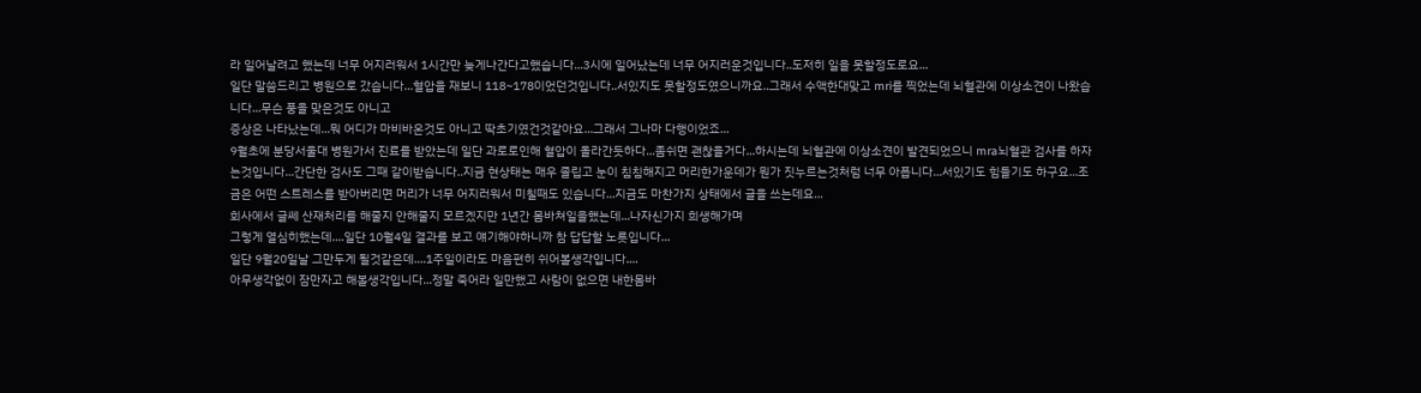라 일어날려고 했는데 너무 어지러워서 1시간만 늦게나간다고했습니다...3시에 일어났는데 너무 어지러운것입니다..도저히 일을 못할정도로요...
일단 말씀드리고 병원으로 갔습니다...혈압을 재보니 118~178이었던것입니다..서있지도 못할정도였으니까요..그래서 수액한대맞고 mri를 찍었는데 뇌혈관에 이상소견이 나왔습니다...무슨 풍을 맞은것도 아니고
증상은 나타났는데...뭐 어디가 마비바온것도 아니고 딱초기였건것같아요...그래서 그나마 다행이었죠...
9월초에 분당서울대 병원가서 진료를 받았는데 일단 과로로인해 혈압이 올라간듯하다...좀쉬면 괜찮을거다...하시는데 뇌혈관에 이상소견이 발견되었으니 mra뇌혈관 검사를 하자는것입니다...간단한 검사도 그때 같이받습니다..지금 현상태는 매우 졸립고 눈이 침침해지고 머리한가운데가 뭔가 짓누르는것처럼 너무 아픕니다...서있기도 힘들기도 하구요...조금은 어떤 스트레스를 받아버리면 머리가 너무 어지러워서 미칠때도 있습니다...지금도 마찬가지 상태에서 글을 쓰는데요...
회사에서 글쎄 산재처리를 해줄지 안해줄지 모르겠지만 1년간 몸바쳐일을했는데...나자신가지 희생해가며
그렇게 열심히했는데....일단 10월4일 결과를 보고 얘기해야하니까 참 답답할 노릇입니다...
일단 9월20일날 그만두게 될것같은데....1주일이라도 마음편히 쉬어볼생각입니다....
아무생각없이 잠만자고 해볼생각입니다...정말 죽어라 일만했고 사람이 없으면 내한몸바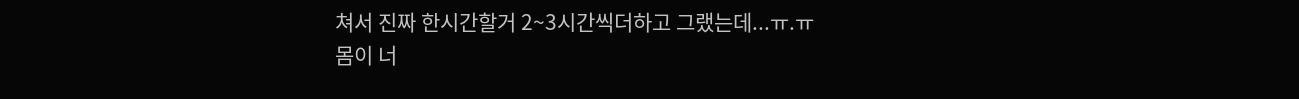쳐서 진짜 한시간할거 2~3시간씩더하고 그랬는데...ㅠ.ㅠ
몸이 너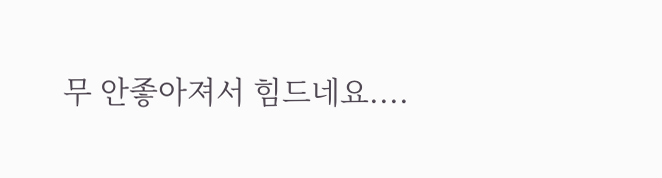무 안좋아져서 힘드네요....